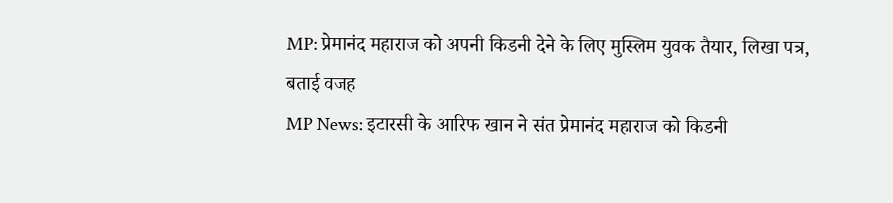MP: प्रेमानंद महाराज को अपनी किडनी देने के लिए मुस्लिम युवक तैयार, लिखा पत्र, बताई वजह
MP News: इटारसी के आरिफ खान ने संत प्रेमानंद महाराज को किडनी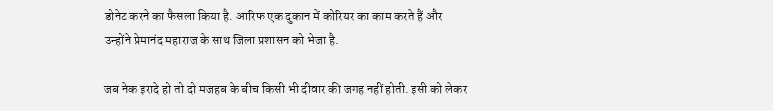डोनेट करने का फैसला किया है. आरिफ एक दुकान में कोरियर का काम करते हैं और उन्होंने प्रेमानंद महाराज के साथ जिला प्रशासन को भेजा है.

जब नेक इरादे हो तो दो मजहब के बीच किसी भी दीवार की जगह नहीं होती. इसी को लेकर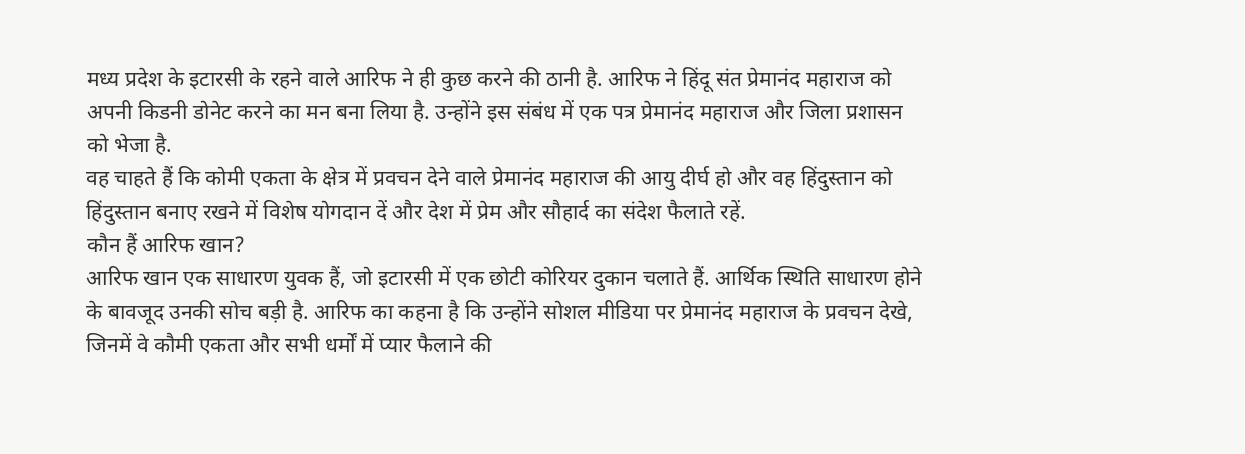मध्य प्रदेश के इटारसी के रहने वाले आरिफ ने ही कुछ करने की ठानी है. आरिफ ने हिंदू संत प्रेमानंद महाराज को अपनी किडनी डोनेट करने का मन बना लिया है. उन्होंने इस संबंध में एक पत्र प्रेमानंद महाराज और जिला प्रशासन को भेजा है.
वह चाहते हैं कि कोमी एकता के क्षेत्र में प्रवचन देने वाले प्रेमानंद महाराज की आयु दीर्घ हो और वह हिंदुस्तान को हिंदुस्तान बनाए रखने में विशेष योगदान दें और देश में प्रेम और सौहार्द का संदेश फैलाते रहें.
कौन हैं आरिफ खान?
आरिफ खान एक साधारण युवक हैं, जो इटारसी में एक छोटी कोरियर दुकान चलाते हैं. आर्थिक स्थिति साधारण होने के बावजूद उनकी सोच बड़ी है. आरिफ का कहना है कि उन्होंने सोशल मीडिया पर प्रेमानंद महाराज के प्रवचन देखे, जिनमें वे कौमी एकता और सभी धर्मों में प्यार फैलाने की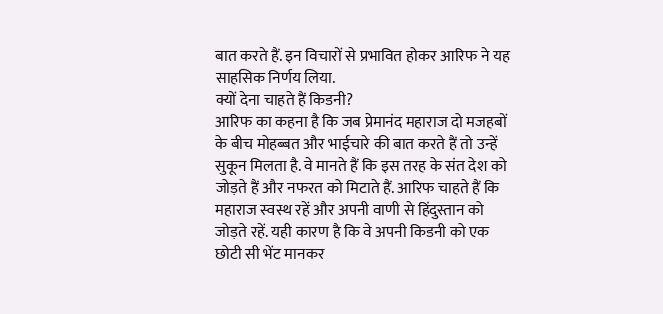बात करते हैं. इन विचारों से प्रभावित होकर आरिफ ने यह साहसिक निर्णय लिया.
क्यों देना चाहते हैं किडनी?
आरिफ का कहना है कि जब प्रेमानंद महाराज दो मजहबों के बीच मोहब्बत और भाईचारे की बात करते हैं तो उन्हें सुकून मिलता है. वे मानते हैं कि इस तरह के संत देश को जोड़ते हैं और नफरत को मिटाते हैं. आरिफ चाहते हैं कि महाराज स्वस्थ रहें और अपनी वाणी से हिंदुस्तान को जोड़ते रहें. यही कारण है कि वे अपनी किडनी को एक छोटी सी भेंट मानकर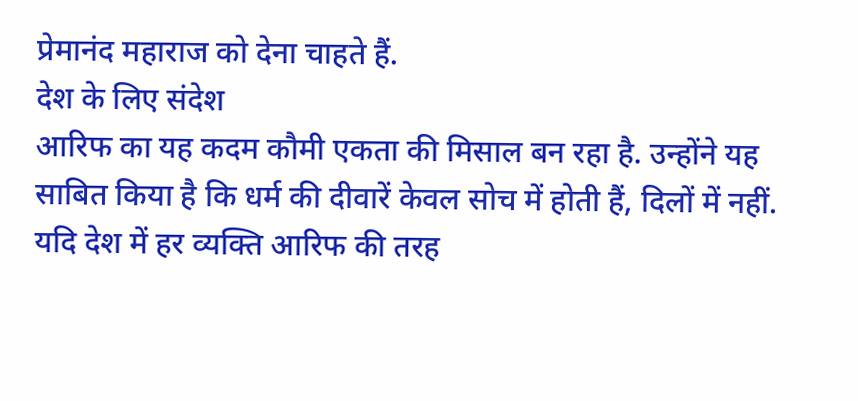प्रेमानंद महाराज को देना चाहते हैं.
देश के लिए संदेश
आरिफ का यह कदम कौमी एकता की मिसाल बन रहा है. उन्होंने यह साबित किया है कि धर्म की दीवारें केवल सोच में होती हैं, दिलों में नहीं. यदि देश में हर व्यक्ति आरिफ की तरह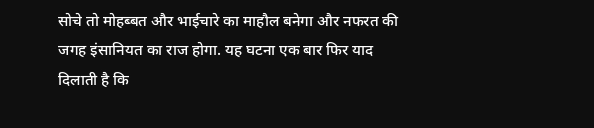सोचे तो मोहब्बत और भाईचारे का माहौल बनेगा और नफरत की जगह इंसानियत का राज होगा. यह घटना एक बार फिर याद दिलाती है कि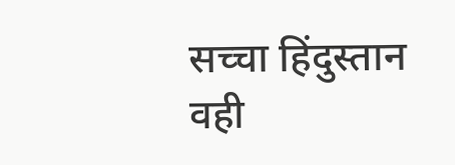सच्चा हिंदुस्तान वही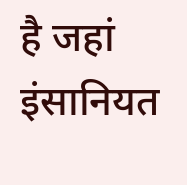है जहां इंसानियत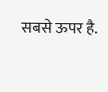सबसे ऊपर है.